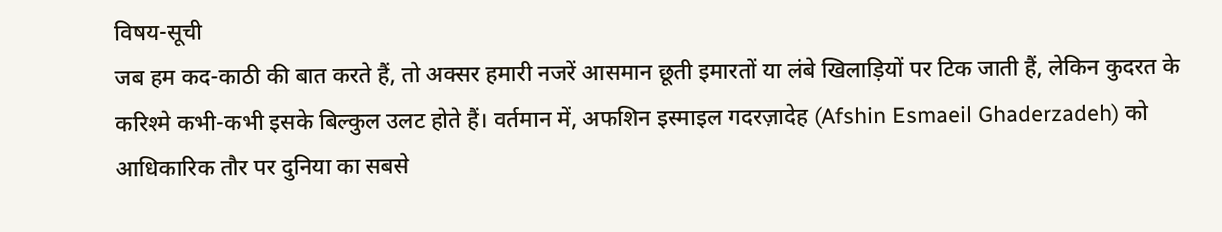विषय-सूची
जब हम कद-काठी की बात करते हैं, तो अक्सर हमारी नजरें आसमान छूती इमारतों या लंबे खिलाड़ियों पर टिक जाती हैं, लेकिन कुदरत के करिश्मे कभी-कभी इसके बिल्कुल उलट होते हैं। वर्तमान में, अफशिन इस्माइल गदरज़ादेह (Afshin Esmaeil Ghaderzadeh) को आधिकारिक तौर पर दुनिया का सबसे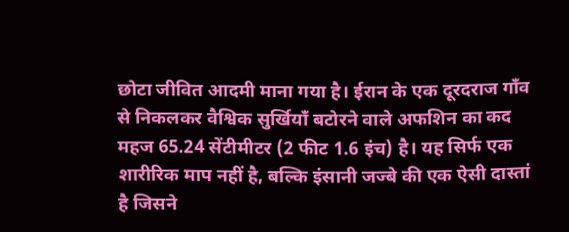छोटा जीवित आदमी माना गया है। ईरान के एक दूरदराज गाँव से निकलकर वैश्विक सुर्खियाँ बटोरने वाले अफशिन का कद महज 65.24 सेंटीमीटर (2 फीट 1.6 इंच) है। यह सिर्फ एक शारीरिक माप नहीं है, बल्कि इंसानी जज्बे की एक ऐसी दास्तां है जिसने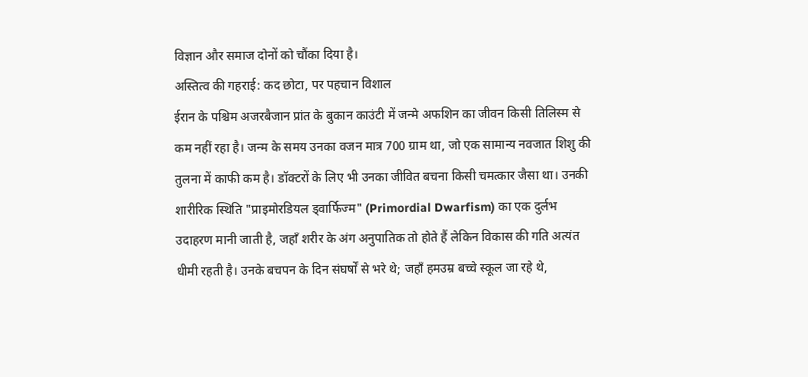विज्ञान और समाज दोनों को चौंका दिया है।
अस्तित्व की गहराई: कद छोटा, पर पहचान विशाल
ईरान के पश्चिम अजरबैजान प्रांत के बुकान काउंटी में जन्मे अफशिन का जीवन किसी तिलिस्म से कम नहीं रहा है। जन्म के समय उनका वजन मात्र 700 ग्राम था, जो एक सामान्य नवजात शिशु की तुलना में काफी कम है। डॉक्टरों के लिए भी उनका जीवित बचना किसी चमत्कार जैसा था। उनकी शारीरिक स्थिति "प्राइमोरडियल ड्वार्फिज्म" (Primordial Dwarfism) का एक दुर्लभ उदाहरण मानी जाती है, जहाँ शरीर के अंग अनुपातिक तो होते हैं लेकिन विकास की गति अत्यंत धीमी रहती है। उनके बचपन के दिन संघर्षों से भरे थे; जहाँ हमउम्र बच्चे स्कूल जा रहे थे,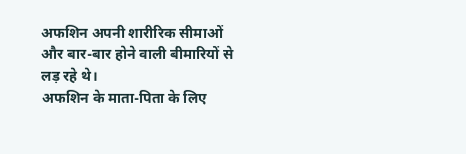अफशिन अपनी शारीरिक सीमाओं और बार-बार होने वाली बीमारियों से लड़ रहे थे।
अफशिन के माता-पिता के लिए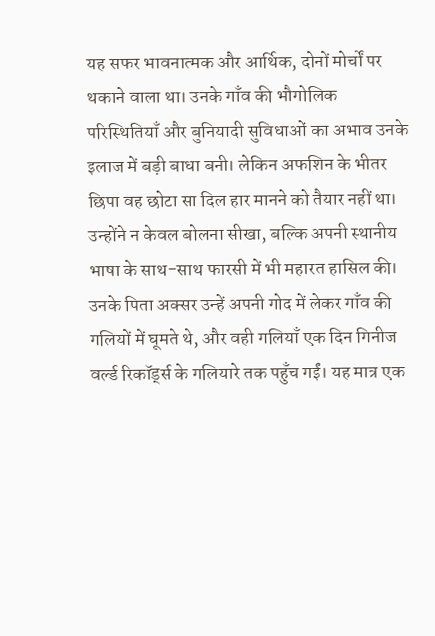यह सफर भावनात्मक और आर्थिक, दोनों मोर्चों पर थकाने वाला था। उनके गाँव की भौगोलिक परिस्थितियाँ और बुनियादी सुविधाओं का अभाव उनके इलाज में बड़ी बाधा बनी। लेकिन अफशिन के भीतर छिपा वह छोटा सा दिल हार मानने को तैयार नहीं था। उन्होंने न केवल बोलना सीखा, बल्कि अपनी स्थानीय भाषा के साथ-साथ फारसी में भी महारत हासिल की। उनके पिता अक्सर उन्हें अपनी गोद में लेकर गाँव की गलियों में घूमते थे, और वही गलियाँ एक दिन गिनीज वर्ल्ड रिकॉर्ड्स के गलियारे तक पहुँच गईं। यह मात्र एक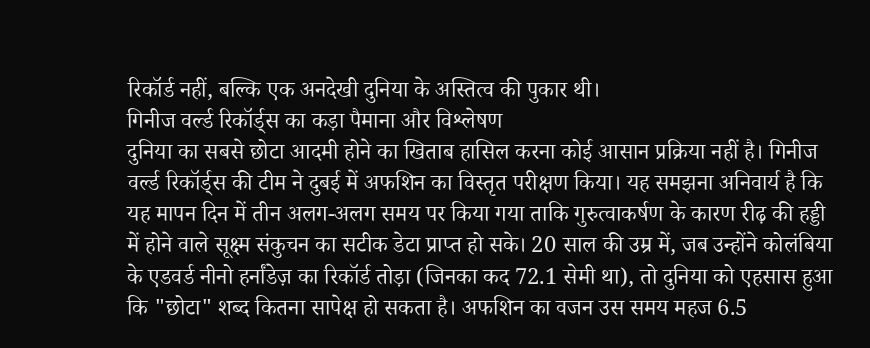रिकॉर्ड नहीं, बल्कि एक अनदेखी दुनिया के अस्तित्व की पुकार थी।
गिनीज वर्ल्ड रिकॉर्ड्स का कड़ा पैमाना और विश्लेषण
दुनिया का सबसे छोटा आदमी होने का खिताब हासिल करना कोई आसान प्रक्रिया नहीं है। गिनीज वर्ल्ड रिकॉर्ड्स की टीम ने दुबई में अफशिन का विस्तृत परीक्षण किया। यह समझना अनिवार्य है कि यह मापन दिन में तीन अलग-अलग समय पर किया गया ताकि गुरुत्वाकर्षण के कारण रीढ़ की हड्डी में होने वाले सूक्ष्म संकुचन का सटीक डेटा प्राप्त हो सके। 20 साल की उम्र में, जब उन्होंने कोलंबिया के एडवर्ड नीनो हर्नांडेज़ का रिकॉर्ड तोड़ा (जिनका कद 72.1 सेमी था), तो दुनिया को एहसास हुआ कि "छोटा" शब्द कितना सापेक्ष हो सकता है। अफशिन का वजन उस समय महज 6.5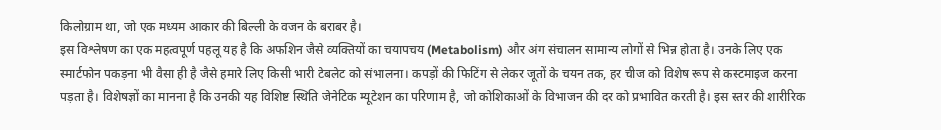किलोग्राम था, जो एक मध्यम आकार की बिल्ली के वजन के बराबर है।
इस विश्लेषण का एक महत्वपूर्ण पहलू यह है कि अफशिन जैसे व्यक्तियों का चयापचय (Metabolism) और अंग संचालन सामान्य लोगों से भिन्न होता है। उनके लिए एक स्मार्टफोन पकड़ना भी वैसा ही है जैसे हमारे लिए किसी भारी टेबलेट को संभालना। कपड़ों की फिटिंग से लेकर जूतों के चयन तक, हर चीज को विशेष रूप से कस्टमाइज करना पड़ता है। विशेषज्ञों का मानना है कि उनकी यह विशिष्ट स्थिति जेनेटिक म्यूटेशन का परिणाम है, जो कोशिकाओं के विभाजन की दर को प्रभावित करती है। इस स्तर की शारीरिक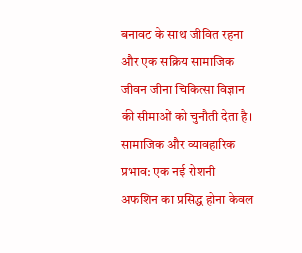बनावट के साथ जीवित रहना और एक सक्रिय सामाजिक जीवन जीना चिकित्सा विज्ञान की सीमाओं को चुनौती देता है।
सामाजिक और व्यावहारिक प्रभाव: एक नई रोशनी
अफशिन का प्रसिद्ध होना केवल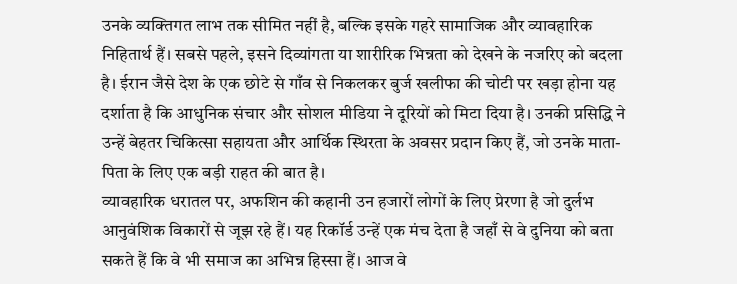उनके व्यक्तिगत लाभ तक सीमित नहीं है, बल्कि इसके गहरे सामाजिक और व्यावहारिक निहितार्थ हैं। सबसे पहले, इसने दिव्यांगता या शारीरिक भिन्नता को देखने के नजरिए को बदला है। ईरान जैसे देश के एक छोटे से गाँव से निकलकर बुर्ज खलीफा की चोटी पर खड़ा होना यह दर्शाता है कि आधुनिक संचार और सोशल मीडिया ने दूरियों को मिटा दिया है। उनकी प्रसिद्धि ने उन्हें बेहतर चिकित्सा सहायता और आर्थिक स्थिरता के अवसर प्रदान किए हैं, जो उनके माता-पिता के लिए एक बड़ी राहत की बात है।
व्यावहारिक धरातल पर, अफशिन की कहानी उन हजारों लोगों के लिए प्रेरणा है जो दुर्लभ आनुवंशिक विकारों से जूझ रहे हैं। यह रिकॉर्ड उन्हें एक मंच देता है जहाँ से वे दुनिया को बता सकते हैं कि वे भी समाज का अभिन्न हिस्सा हैं। आज वे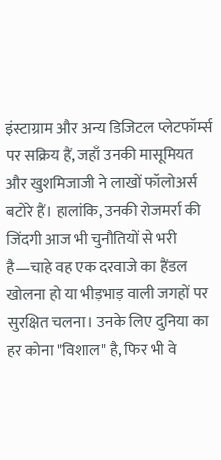इंस्टाग्राम और अन्य डिजिटल प्लेटफॉर्म्स पर सक्रिय हैं, जहाँ उनकी मासूमियत और खुशमिजाजी ने लाखों फॉलोअर्स बटोरे हैं। हालांकि, उनकी रोजमर्रा की जिंदगी आज भी चुनौतियों से भरी है—चाहे वह एक दरवाजे का हैंडल खोलना हो या भीड़भाड़ वाली जगहों पर सुरक्षित चलना। उनके लिए दुनिया का हर कोना "विशाल" है, फिर भी वे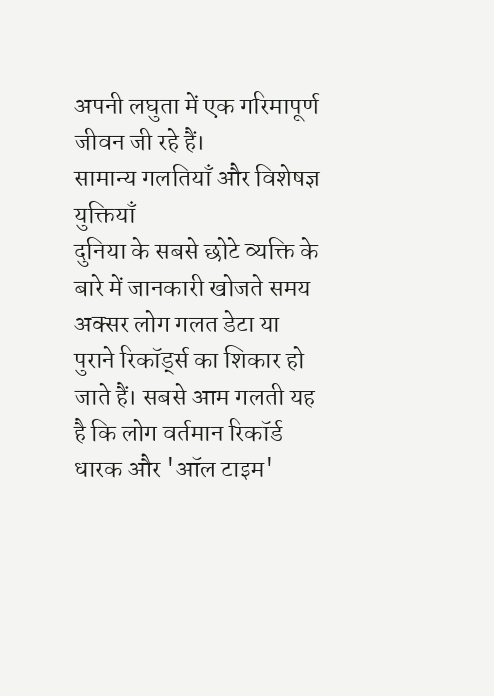अपनी लघुता में एक गरिमापूर्ण जीवन जी रहे हैं।
सामान्य गलतियाँ और विशेषज्ञ युक्तियाँ
दुनिया के सबसे छोटे व्यक्ति के बारे में जानकारी खोजते समय अक्सर लोग गलत डेटा या पुराने रिकॉर्ड्स का शिकार हो जाते हैं। सबसे आम गलती यह है कि लोग वर्तमान रिकॉर्ड धारक और 'ऑल टाइम'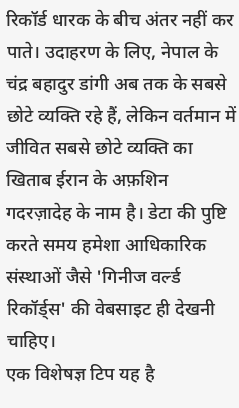रिकॉर्ड धारक के बीच अंतर नहीं कर पाते। उदाहरण के लिए, नेपाल के चंद्र बहादुर डांगी अब तक के सबसे छोटे व्यक्ति रहे हैं, लेकिन वर्तमान में जीवित सबसे छोटे व्यक्ति का खिताब ईरान के अफ़शिन गदरज़ादेह के नाम है। डेटा की पुष्टि करते समय हमेशा आधिकारिक संस्थाओं जैसे 'गिनीज वर्ल्ड रिकॉर्ड्स' की वेबसाइट ही देखनी चाहिए।
एक विशेषज्ञ टिप यह है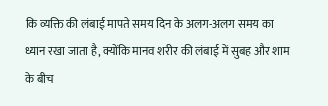कि व्यक्ति की लंबाई मापते समय दिन के अलग-अलग समय का ध्यान रखा जाता है, क्योंकि मानव शरीर की लंबाई में सुबह और शाम के बीच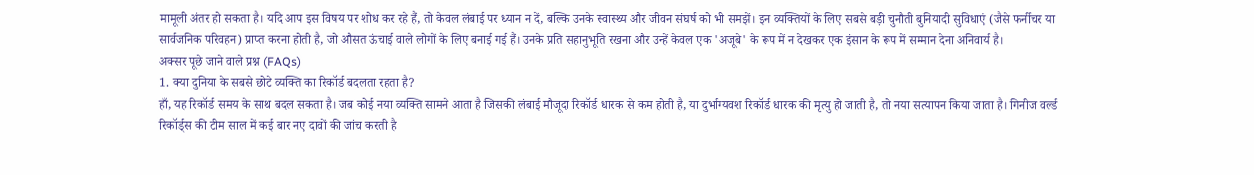मामूली अंतर हो सकता है। यदि आप इस विषय पर शोध कर रहे हैं, तो केवल लंबाई पर ध्यान न दें, बल्कि उनके स्वास्थ्य और जीवन संघर्ष को भी समझें। इन व्यक्तियों के लिए सबसे बड़ी चुनौती बुनियादी सुविधाएं (जैसे फर्नीचर या सार्वजनिक परिवहन) प्राप्त करना होती है, जो औसत ऊंचाई वाले लोगों के लिए बनाई गई हैं। उनके प्रति सहानुभूति रखना और उन्हें केवल एक 'अजूबे' के रूप में न देखकर एक इंसान के रूप में सम्मान देना अनिवार्य है।
अक्सर पूछे जाने वाले प्रश्न (FAQs)
1. क्या दुनिया के सबसे छोटे व्यक्ति का रिकॉर्ड बदलता रहता है?
हाँ, यह रिकॉर्ड समय के साथ बदल सकता है। जब कोई नया व्यक्ति सामने आता है जिसकी लंबाई मौजूदा रिकॉर्ड धारक से कम होती है, या दुर्भाग्यवश रिकॉर्ड धारक की मृत्यु हो जाती है, तो नया सत्यापन किया जाता है। गिनीज वर्ल्ड रिकॉर्ड्स की टीम साल में कई बार नए दावों की जांच करती है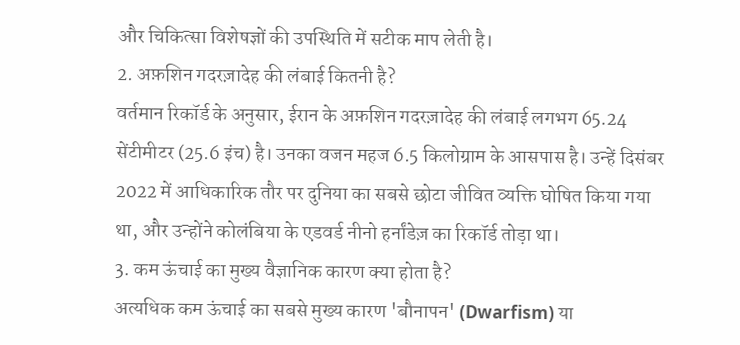और चिकित्सा विशेषज्ञों की उपस्थिति में सटीक माप लेती है।
2. अफ़शिन गदरज़ादेह की लंबाई कितनी है?
वर्तमान रिकॉर्ड के अनुसार, ईरान के अफ़शिन गदरज़ादेह की लंबाई लगभग 65.24 सेंटीमीटर (25.6 इंच) है। उनका वजन महज 6.5 किलोग्राम के आसपास है। उन्हें दिसंबर 2022 में आधिकारिक तौर पर दुनिया का सबसे छोटा जीवित व्यक्ति घोषित किया गया था, और उन्होंने कोलंबिया के एडवर्ड नीनो हर्नांडेज़ का रिकॉर्ड तोड़ा था।
3. कम ऊंचाई का मुख्य वैज्ञानिक कारण क्या होता है?
अत्यधिक कम ऊंचाई का सबसे मुख्य कारण 'बौनापन' (Dwarfism) या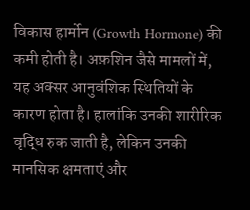विकास हार्मोन (Growth Hormone) की कमी होती है। अफ़शिन जैसे मामलों में, यह अक्सर आनुवंशिक स्थितियों के कारण होता है। हालांकि उनकी शारीरिक वृद्धि रुक जाती है, लेकिन उनकी मानसिक क्षमताएं और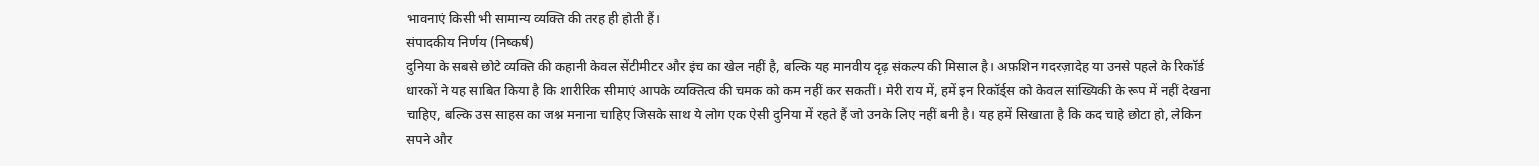भावनाएं किसी भी सामान्य व्यक्ति की तरह ही होती हैं।
संपादकीय निर्णय (निष्कर्ष)
दुनिया के सबसे छोटे व्यक्ति की कहानी केवल सेंटीमीटर और इंच का खेल नहीं है, बल्कि यह मानवीय दृढ़ संकल्प की मिसाल है। अफ़शिन गदरज़ादेह या उनसे पहले के रिकॉर्ड धारकों ने यह साबित किया है कि शारीरिक सीमाएं आपके व्यक्तित्व की चमक को कम नहीं कर सकतीं। मेरी राय में, हमें इन रिकॉर्ड्स को केवल सांख्यिकी के रूप में नहीं देखना चाहिए, बल्कि उस साहस का जश्न मनाना चाहिए जिसके साथ ये लोग एक ऐसी दुनिया में रहते हैं जो उनके लिए नहीं बनी है। यह हमें सिखाता है कि कद चाहे छोटा हो, लेकिन सपने और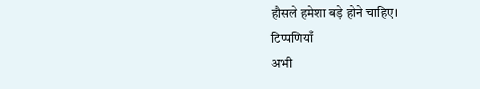हौसले हमेशा बड़े होने चाहिए।
टिप्पणियाँ
अभी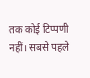तक कोई टिप्पणी नहीं। सबसे पहले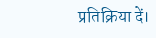प्रतिक्रिया दें।